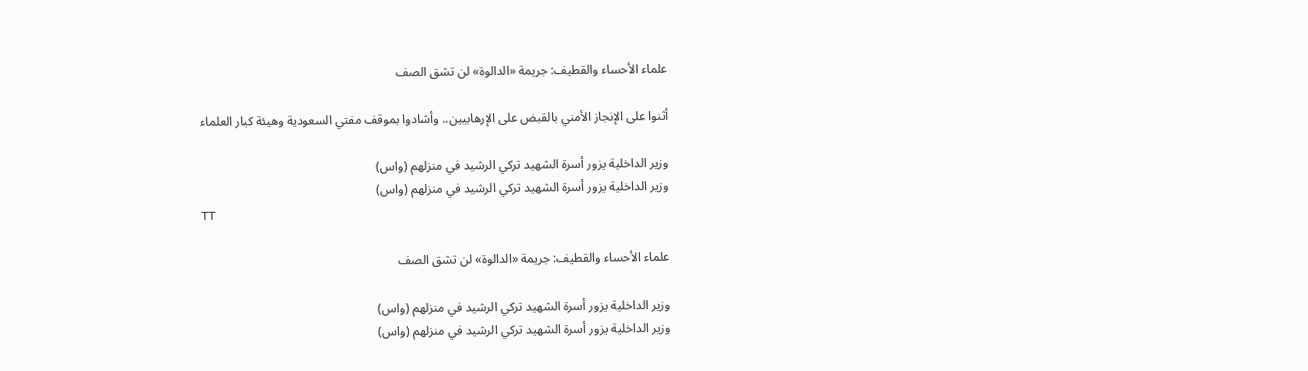علماء الأحساء والقطيف: جريمة «الدالوة» لن تشق الصف

أثنوا على الإنجاز الأمني بالقبض على الإرهابيين.. وأشادوا بموقف مفتي السعودية وهيئة كبار العلماء

وزير الداخلية يزور أسرة الشهيد تركي الرشيد في منزلهم (واس)
وزير الداخلية يزور أسرة الشهيد تركي الرشيد في منزلهم (واس)
TT

علماء الأحساء والقطيف: جريمة «الدالوة» لن تشق الصف

وزير الداخلية يزور أسرة الشهيد تركي الرشيد في منزلهم (واس)
وزير الداخلية يزور أسرة الشهيد تركي الرشيد في منزلهم (واس)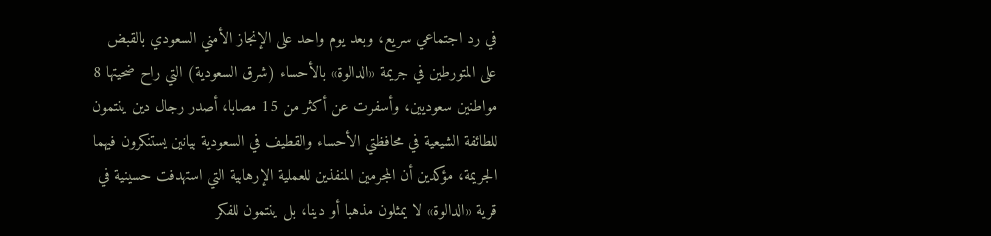في رد اجتماعي سريع، وبعد يوم واحد على الإنجاز الأمني السعودي بالقبض على المتورطين في جريمة «الدالوة» بالأحساء (شرق السعودية) التي راح ضحيتها 8 مواطنين سعوديين، وأسفرت عن أكثر من 15 مصابا، أصدر رجال دين ينتمون للطائفة الشيعية في محافظتي الأحساء والقطيف في السعودية بيانين يستنكرون فيهما الجريمة، مؤكدين أن المجرمين المنفذين للعملية الإرهابية التي استهدفت حسينية في قرية «الدالوة» لا يمثلون مذهبا أو دينا، بل ينتمون للفكر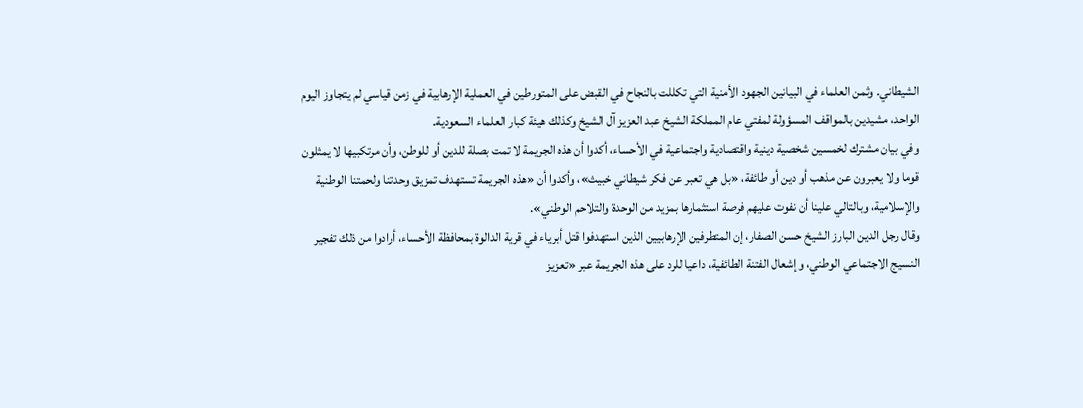الشيطاني. وثمن العلماء في البيانين الجهود الأمنية التي تكللت بالنجاح في القبض على المتورطين في العملية الإرهابية في زمن قياسي لم يتجاوز اليوم الواحد، مشيدين بالمواقف المسؤولة لمفتي عام المملكة الشيخ عبد العزيز آل الشيخ وكذلك هيئة كبار العلماء السعودية.
وفي بيان مشترك لخمسين شخصية دينية واقتصادية واجتماعية في الأحساء، أكدوا أن هذه الجريمة لا تمت بصلة للدين أو للوطن، وأن مرتكبيها لا يمثلون قوما ولا يعبرون عن مذهب أو دين أو طائفة، «بل هي تعبر عن فكر شيطاني خبيث»، وأكدوا أن «هذه الجريمة تستهدف تمزيق وحدتنا ولحمتنا الوطنية والإسلامية، وبالتالي علينا أن نفوت عليهم فرصة استثمارها بمزيد من الوحدة والتلاحم الوطني».
وقال رجل الدين البارز الشيخ حسن الصفار، إن المتطرفين الإرهابيين الذين استهدفوا قتل أبرياء في قرية الدالوة بمحافظة الأحساء، أرادوا من ذلك تفجير النسيج الاجتماعي الوطني، وإشعال الفتنة الطائفية، داعيا للرد على هذه الجريمة عبر «تعزيز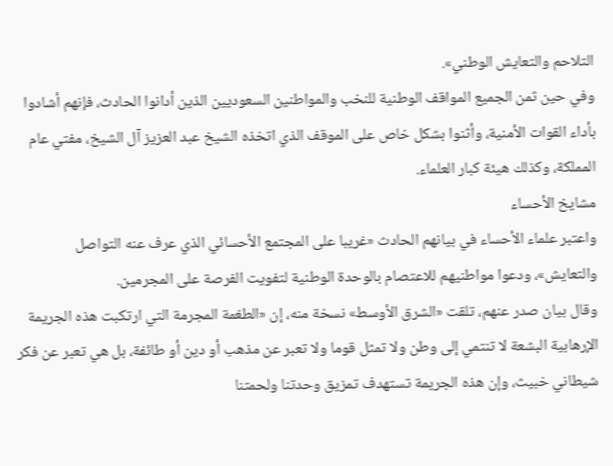التلاحم والتعايش الوطني».
وفي حين ثمن الجميع المواقف الوطنية للنخب والمواطنين السعوديين الذين أدانوا الحادث، فإنهم أشادوا بأداء القوات الأمنية، وأثنوا بشكل خاص على الموقف الذي اتخذه الشيخ عبد العزيز آل الشيخ، مفتي عام المملكة، وكذلك هيئة كبار العلماء.
مشايخ الأحساء
واعتبر علماء الأحساء في بيانهم الحادث «غريبا على المجتمع الأحسائي الذي عرف عنه التواصل والتعايش»، ودعوا مواطنيهم للاعتصام بالوحدة الوطنية لتفويت الفرصة على المجرمين.
وقال بيان صدر عنهم، تلقت «الشرق الأوسط» نسخة منه، إن «الطغمة المجرمة التي ارتكبت هذه الجريمة الإرهابية البشعة لا تنتمي إلى وطن ولا تمثل قوما ولا تعبر عن مذهب أو دين أو طائفة، بل هي تعبر عن فكر شيطاني خبيث، وإن هذه الجريمة تستهدف تمزيق وحدتنا ولحمتنا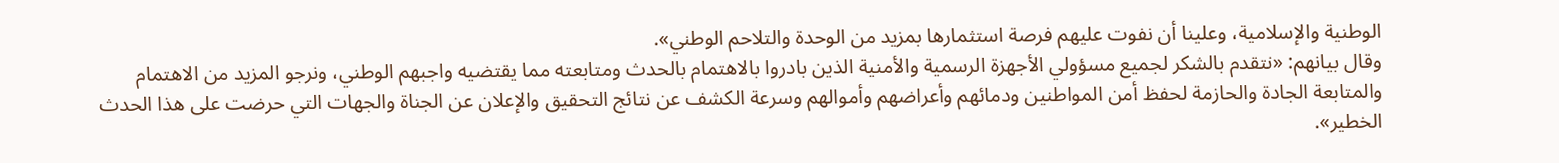الوطنية والإسلامية، وعلينا أن نفوت عليهم فرصة استثمارها بمزيد من الوحدة والتلاحم الوطني».
وقال بيانهم: «نتقدم بالشكر لجميع مسؤولي الأجهزة الرسمية والأمنية الذين بادروا بالاهتمام بالحدث ومتابعته مما يقتضيه واجبهم الوطني، ونرجو المزيد من الاهتمام والمتابعة الجادة والحازمة لحفظ أمن المواطنين ودمائهم وأعراضهم وأموالهم وسرعة الكشف عن نتائج التحقيق والإعلان عن الجناة والجهات التي حرضت على هذا الحدث الخطير».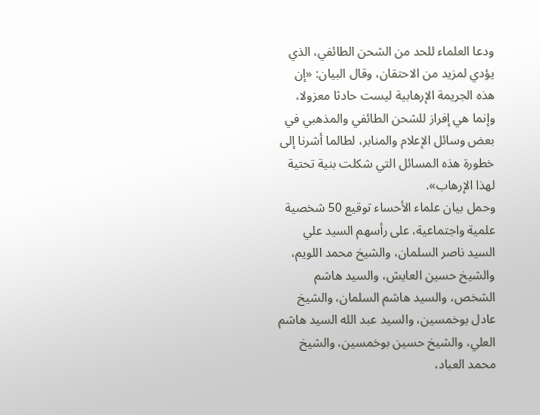ودعا العلماء للحد من الشحن الطائفي، الذي يؤدي لمزيد من الاحتقان، وقال البيان: «إن هذه الجريمة الإرهابية ليست حادثا معزولا، وإنما هي إفراز للشحن الطائفي والمذهبي في بعض وسائل الإعلام والمنابر، لطالما أشرنا إلى خطورة هذه المسائل التي شكلت بنية تحتية لهذا الإرهاب».
وحمل بيان علماء الأحساء توقيع 50 شخصية علمية واجتماعية، على رأسهم السيد علي السيد ناصر السلمان، والشيخ محمد اللويم، والشيخ حسين العايش، والسيد هاشم الشخص، والسيد هاشم السلمان، والشيخ عادل بوخمسين، والسيد عبد الله السيد هاشم العلي، والشيخ حسين بوخمسين، والشيخ محمد العباد،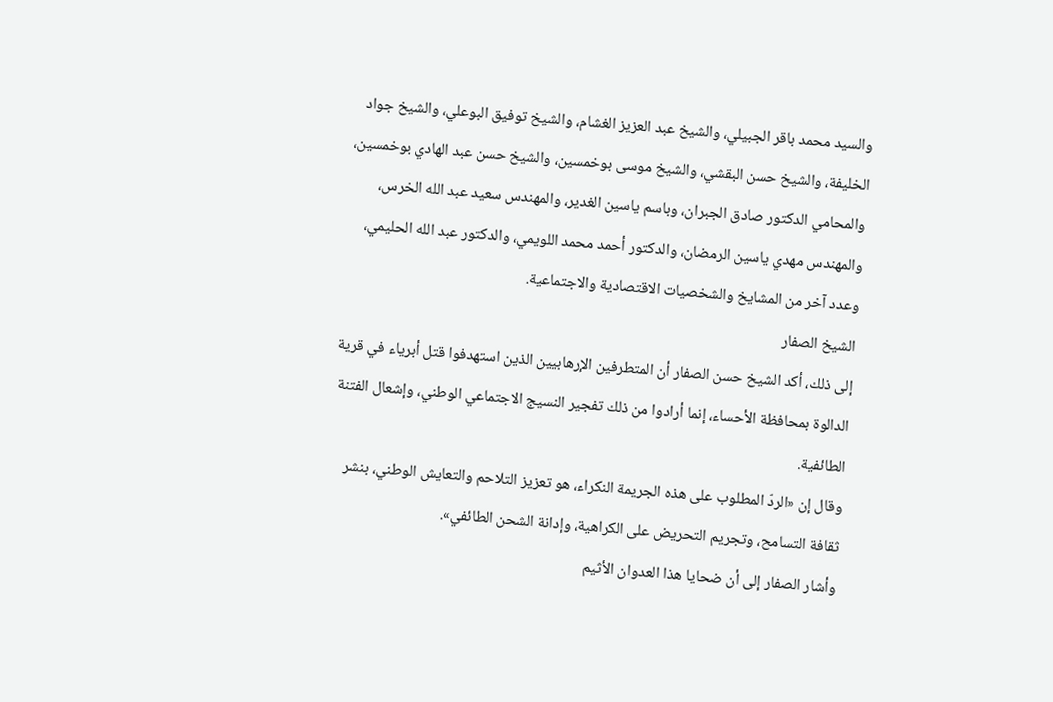والسيد محمد باقر الجبيلي، والشيخ عبد العزيز الغشام، والشيخ توفيق البوعلي، والشيخ جواد الخليفة، والشيخ حسن البقشي، والشيخ موسى بوخمسين، والشيخ حسن عبد الهادي بوخمسين، والمحامي الدكتور صادق الجبران، وباسم ياسين الغدير، والمهندس سعيد عبد الله الخرس، والمهندس مهدي ياسين الرمضان، والدكتور أحمد محمد اللويمي، والدكتور عبد الله الحليمي، وعدد آخر من المشايخ والشخصيات الاقتصادية والاجتماعية.
الشيخ الصفار
إلى ذلك، أكد الشيخ حسن الصفار أن المتطرفين الإرهابيين الذين استهدفوا قتل أبرياء في قرية الدالوة بمحافظة الأحساء، إنما أرادوا من ذلك تفجير النسيج الاجتماعي الوطني، وإشعال الفتنة الطائفية.
وقال إن «الردّ المطلوب على هذه الجريمة النكراء، هو تعزيز التلاحم والتعايش الوطني، بنشر ثقافة التسامح، وتجريم التحريض على الكراهية، وإدانة الشحن الطائفي».
وأشار الصفار إلى أن ضحايا هذا العدوان الأثيم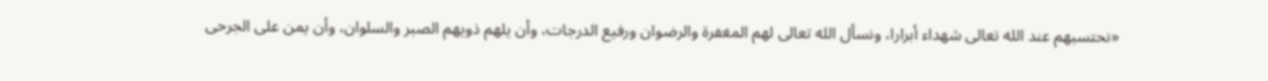«نحتسبهم عند الله تعالى شهداء أبرارا، ونسأل الله تعالى لهم المغفرة والرضوان ورفيع الدرجات، وأن يلهم ذويهم الصبر والسلوان، وأن يمن على الجرحى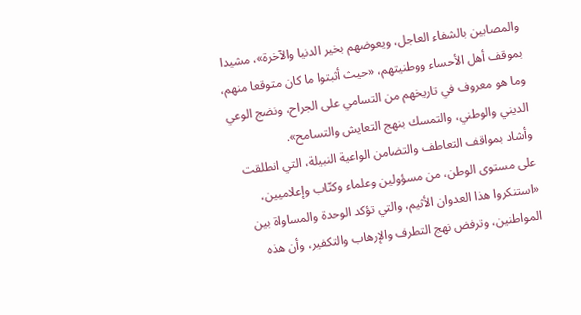والمصابين بالشفاء العاجل، ويعوضهم بخير الدنيا والآخرة»، مشيدا بموقف أهل الأحساء ووطنيتهم، «حيث أثبتوا ما كان متوقعا منهم، وما هو معروف في تاريخهم من التسامي على الجراح، ونضج الوعي الديني والوطني، والتمسك بنهج التعايش والتسامح».
وأشاد بمواقف التعاطف والتضامن الواعية النبيلة، التي انطلقت على مستوى الوطن، من مسؤولين وعلماء وكتّاب وإعلاميين، «استنكروا هذا العدوان الأثيم، والتي تؤكد الوحدة والمساواة بين المواطنين، وترفض نهج التطرف والإرهاب والتكفير، وأن هذه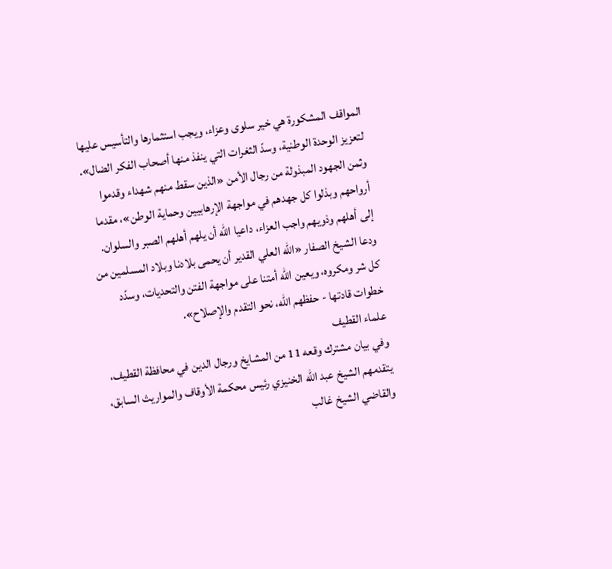المواقف المشكورة هي خير سلوى وعزاء، ويجب استثمارها والتأسيس عليها لتعزيز الوحدة الوطنية، وسدّ الثغرات التي ينفذ منها أصحاب الفكر الضال».
وثمن الجهود المبذولة من رجال الأمن «الذين سقط منهم شهداء وقدموا أرواحهم وبذلوا كل جهدهم في مواجهة الإرهابيين وحماية الوطن»، مقدما إلى أهلهم وذويهم واجب العزاء، داعيا الله أن يلهم أهلهم الصبر والسلوان.
ودعا الشيخ الصفار «الله العلي القدير أن يحمى بلادنا وبلاد المسلمين من كل شر ومكروه، ويعين الله أمتنا على مواجهة الفتن والتحديات، وسدّد خطوات قادتها - حفظهم الله، نحو التقدم والإصلاح».
علماء القطيف
وفي بيان مشترك وقعه 11 من المشايخ ورجال الدين في محافظة القطيف، يتقدمهم الشيخ عبد الله الخنيزي رئيس محكمة الأوقاف والمواريث السابق، والقاضي الشيخ غالب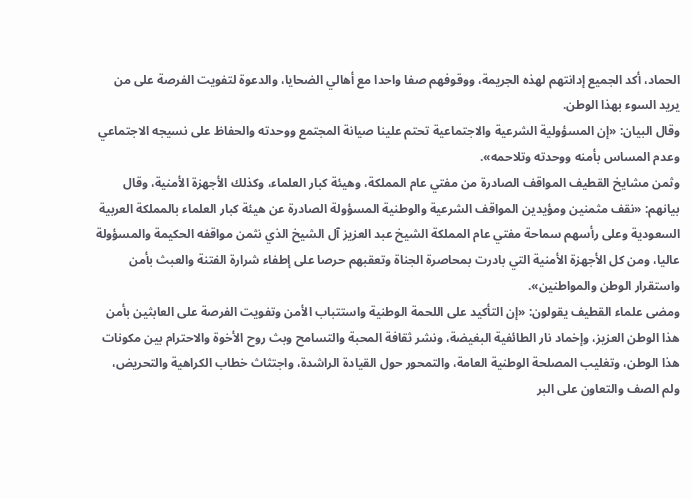الحماد، أكد الجميع إدانتهم لهذه الجريمة، ووقوفهم صفا واحدا مع أهالي الضحايا، والدعوة لتفويت الفرصة على من يريد السوء بهذا الوطن.
وقال البيان: «إن المسؤولية الشرعية والاجتماعية تحتم علينا صيانة المجتمع ووحدته والحفاظ على نسيجه الاجتماعي وعدم المساس بأمنه ووحدته وتلاحمه».
وثمن مشايخ القطيف المواقف الصادرة من مفتي عام المملكة، وهيئة كبار العلماء، وكذلك الأجهزة الأمنية، وقال بيانهم: «نقف مثمنين ومؤيدين المواقف الشرعية والوطنية المسؤولة الصادرة عن هيئة كبار العلماء بالمملكة العربية السعودية وعلى رأسهم سماحة مفتي عام المملكة الشيخ عبد العزيز آل الشيخ الذي نثمن مواقفه الحكيمة والمسؤولة عاليا، ومن كل الأجهزة الأمنية التي بادرت بمحاصرة الجناة وتعقبهم حرصا على إطفاء شرارة الفتنة والعبث بأمن واستقرار الوطن والمواطنين».
ومضى علماء القطيف يقولون: «إن التأكيد على اللحمة الوطنية واستتباب الأمن وتفويت الفرصة على العابثين بأمن هذا الوطن العزيز، وإخماد نار الطائفية البغيضة، ونشر ثقافة المحبة والتسامح وبث روح الأخوة والاحترام بين مكونات هذا الوطن، وتغليب المصلحة الوطنية العامة، والتمحور حول القيادة الراشدة، واجتثاث خطاب الكراهية والتحريض، ولم الصف والتعاون على البر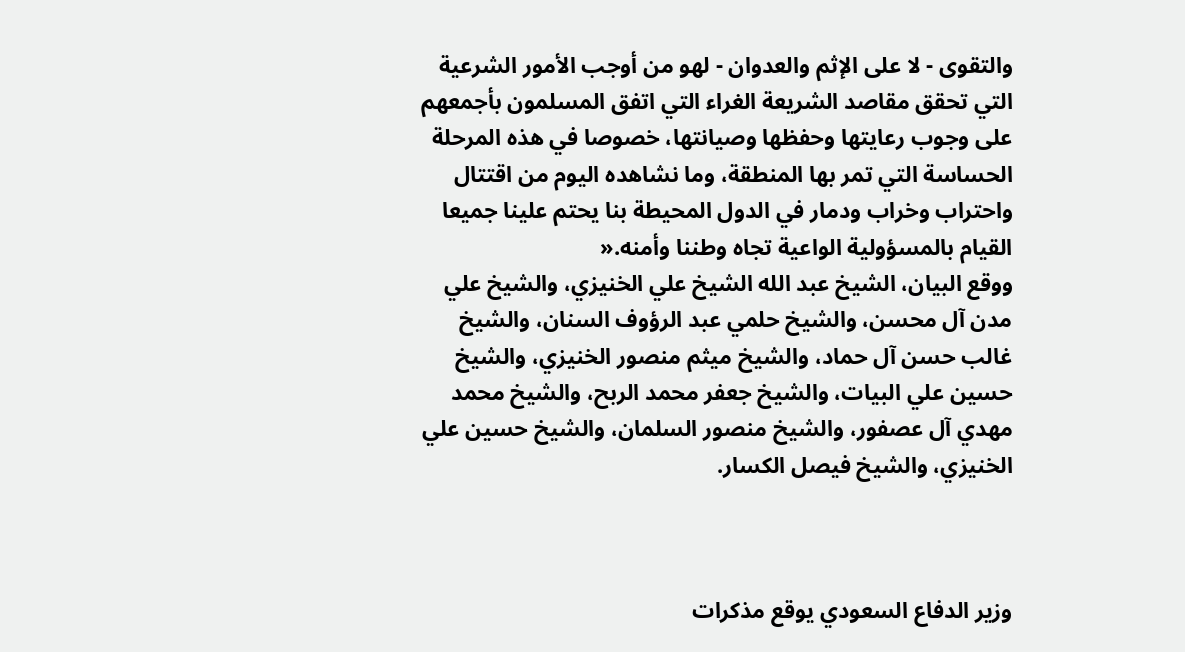والتقوى - لا على الإثم والعدوان - لهو من أوجب الأمور الشرعية التي تحقق مقاصد الشريعة الغراء التي اتفق المسلمون بأجمعهم على وجوب رعايتها وحفظها وصيانتها، خصوصا في هذه المرحلة الحساسة التي تمر بها المنطقة، وما نشاهده اليوم من اقتتال واحتراب وخراب ودمار في الدول المحيطة بنا يحتم علينا جميعا القيام بالمسؤولية الواعية تجاه وطننا وأمنه.«
ووقع البيان، الشيخ عبد الله الشيخ علي الخنيزي، والشيخ علي مدن آل محسن، والشيخ حلمي عبد الرؤوف السنان، والشيخ غالب حسن آل حماد، والشيخ ميثم منصور الخنيزي، والشيخ حسين علي البيات، والشيخ جعفر محمد الربح، والشيخ محمد مهدي آل عصفور، والشيخ منصور السلمان، والشيخ حسين علي الخنيزي، والشيخ فيصل الكسار.



وزير الدفاع السعودي يوقع مذكرات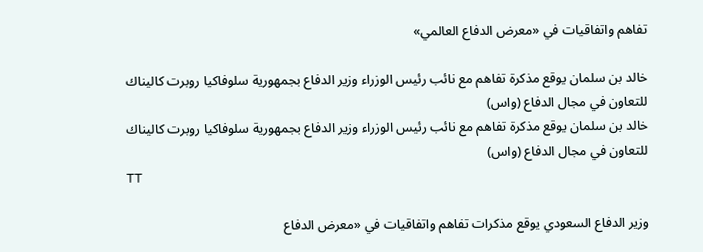تفاهم واتفاقيات في «معرض الدفاع العالمي»

خالد بن سلمان يوقع مذكرة تفاهم مع نائب رئيس الوزراء وزير الدفاع بجمهورية سلوفاكيا روبرت كاليناك للتعاون في مجال الدفاع (واس)
خالد بن سلمان يوقع مذكرة تفاهم مع نائب رئيس الوزراء وزير الدفاع بجمهورية سلوفاكيا روبرت كاليناك للتعاون في مجال الدفاع (واس)
TT

وزير الدفاع السعودي يوقع مذكرات تفاهم واتفاقيات في «معرض الدفاع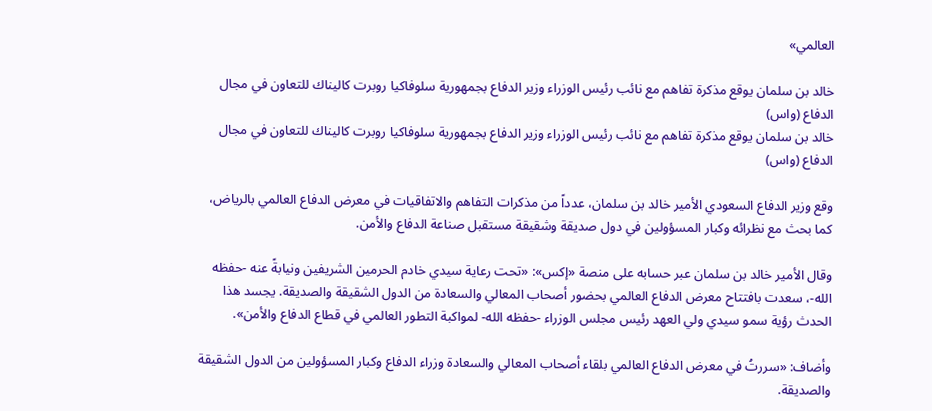العالمي»

خالد بن سلمان يوقع مذكرة تفاهم مع نائب رئيس الوزراء وزير الدفاع بجمهورية سلوفاكيا روبرت كاليناك للتعاون في مجال الدفاع (واس)
خالد بن سلمان يوقع مذكرة تفاهم مع نائب رئيس الوزراء وزير الدفاع بجمهورية سلوفاكيا روبرت كاليناك للتعاون في مجال الدفاع (واس)

وقع وزير الدفاع السعودي الأمير خالد بن سلمان، عدداً من مذكرات التفاهم والاتفاقيات في معرض الدفاع العالمي بالرياض، كما بحث مع نظرائه وكبار المسؤولين في دول صديقة وشقيقة مستقبل صناعة الدفاع والأمن.

وقال الأمير خالد بن سلمان عبر حسابه على منصة «إكس»: «تحت رعاية سيدي خادم الحرمين الشريفين ونيابةً عنه -حفظه الله-، سعدت بافتتاح معرض الدفاع العالمي بحضور أصحاب المعالي والسعادة من الدول الشقيقة والصديقة. يجسد هذا الحدث رؤية سمو سيدي ولي العهد رئيس مجلس الوزراء -حفظه الله- لمواكبة التطور العالمي في قطاع الدفاع والأمن».

وأضاف: «سررتُ في معرض الدفاع العالمي بلقاء أصحاب المعالي والسعادة وزراء الدفاع وكبار المسؤولين من الدول الشقيقة والصديقة.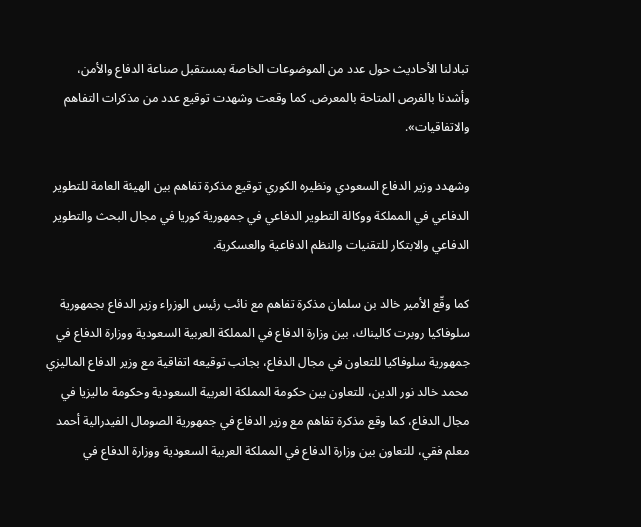تبادلنا الأحاديث حول عدد من الموضوعات الخاصة بمستقبل صناعة الدفاع والأمن، وأشدنا بالفرص المتاحة بالمعرض. كما وقعت وشهدت توقيع عدد من مذكرات التفاهم والاتفاقيات».

وشهدد وزير الدفاع السعودي ونظيره الكوري توقيع مذكرة تفاهم بين الهيئة العامة للتطوير الدفاعي في المملكة ووكالة التطوير الدفاعي في جمهورية كوريا في مجال البحث والتطوير الدفاعي والابتكار للتقنيات والنظم الدفاعية والعسكرية.

كما وقّع الأمير خالد بن سلمان مذكرة تفاهم مع نائب رئيس الوزراء وزير الدفاع بجمهورية سلوفاكيا روبرت كاليناك، بين وزارة الدفاع في المملكة العربية السعودية ووزارة الدفاع في جمهورية سلوفاكيا للتعاون في مجال الدفاع، بجانب توقيعه اتفاقية مع وزير الدفاع الماليزي محمد خالد نور الدين، للتعاون بين حكومة المملكة العربية السعودية وحكومة ماليزيا في مجال الدفاع، كما وقع مذكرة تفاهم مع وزير الدفاع في جمهورية الصومال الفيدرالية أحمد معلم فقي، للتعاون بين وزارة الدفاع في المملكة العربية السعودية ووزارة الدفاع في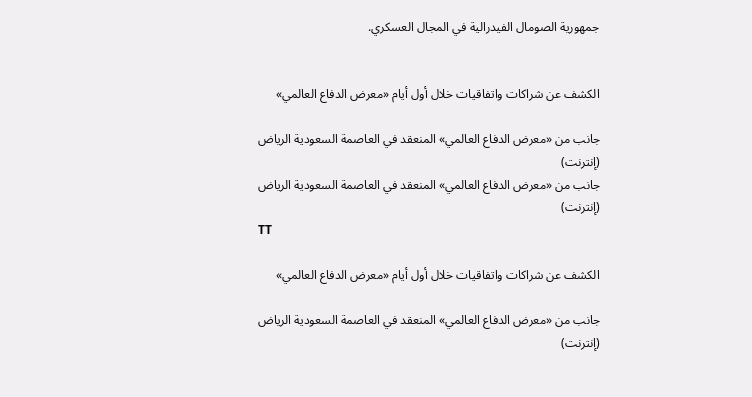جمهورية الصومال الفيدرالية في المجال العسكري.


الكشف عن شراكات واتفاقيات خلال أول أيام «معرض الدفاع العالمي»

جانب من «معرض الدفاع العالمي» المنعقد في العاصمة السعودية الرياض (إنترنت)
جانب من «معرض الدفاع العالمي» المنعقد في العاصمة السعودية الرياض (إنترنت)
TT

الكشف عن شراكات واتفاقيات خلال أول أيام «معرض الدفاع العالمي»

جانب من «معرض الدفاع العالمي» المنعقد في العاصمة السعودية الرياض (إنترنت)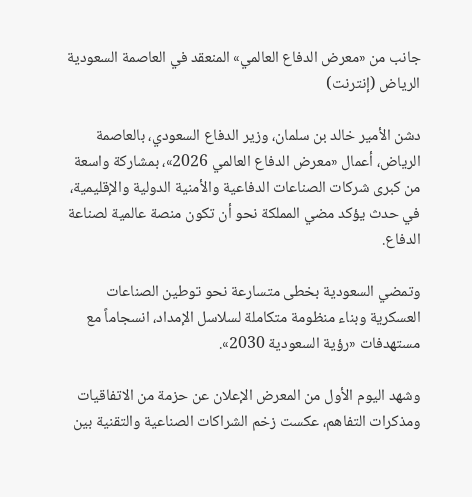جانب من «معرض الدفاع العالمي» المنعقد في العاصمة السعودية الرياض (إنترنت)

دشن الأمير خالد بن سلمان، وزير الدفاع السعودي، بالعاصمة الرياض، أعمال «معرض الدفاع العالمي 2026»، بمشاركة واسعة من كبرى شركات الصناعات الدفاعية والأمنية الدولية والإقليمية، في حدث يؤكد مضي المملكة نحو أن تكون منصة عالمية لصناعة الدفاع.

وتمضي السعودية بخطى متسارعة نحو توطين الصناعات العسكرية وبناء منظومة متكاملة لسلاسل الإمداد، انسجاماً مع مستهدفات «رؤية السعودية 2030».

وشهد اليوم الأول من المعرض الإعلان عن حزمة من الاتفاقيات ومذكرات التفاهم، عكست زخم الشراكات الصناعية والتقنية بين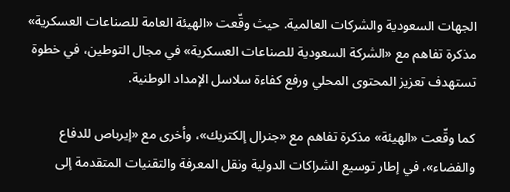الجهات السعودية والشركات العالمية. حيث وقّعت «الهيئة العامة للصناعات العسكرية» مذكرة تفاهم مع «الشركة السعودية للصناعات العسكرية» في مجال التوطين، في خطوة تستهدف تعزيز المحتوى المحلي ورفع كفاءة سلاسل الإمداد الوطنية.

كما وقّعت «الهيئة» مذكرة تفاهم مع «جنرال إلكتريك»، وأخرى مع «إيرباص للدفاع والفضاء»، في إطار توسيع الشراكات الدولية ونقل المعرفة والتقنيات المتقدمة إلى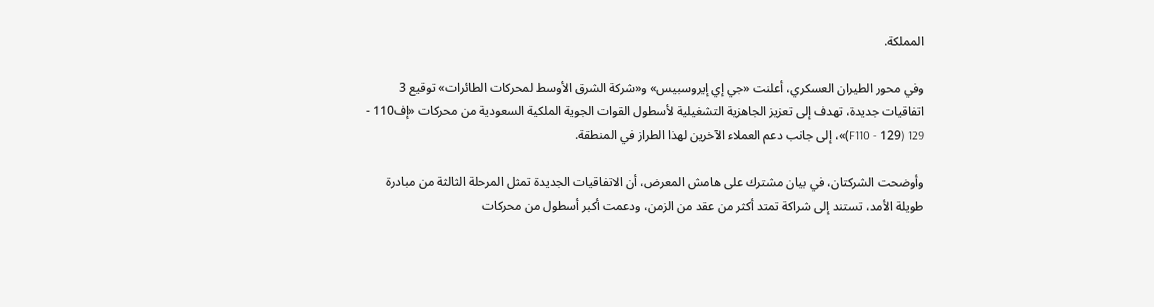المملكة.

وفي محور الطيران العسكري، أعلنت «جي إي إيروسبيس» و«شركة الشرق الأوسط لمحركات الطائرات» توقيع 3 اتفاقيات جديدة، تهدف إلى تعزيز الجاهزية التشغيلية لأسطول القوات الجوية الملكية السعودية من محركات «إف110 - 129 (F110 - 129)»، إلى جانب دعم العملاء الآخرين لهذا الطراز في المنطقة.

وأوضحت الشركتان، في بيان مشترك على هامش المعرض، أن الاتفاقيات الجديدة تمثل المرحلة الثالثة من مبادرة طويلة الأمد، تستند إلى شراكة تمتد أكثر من عقد من الزمن، ودعمت أكبر أسطول من محركات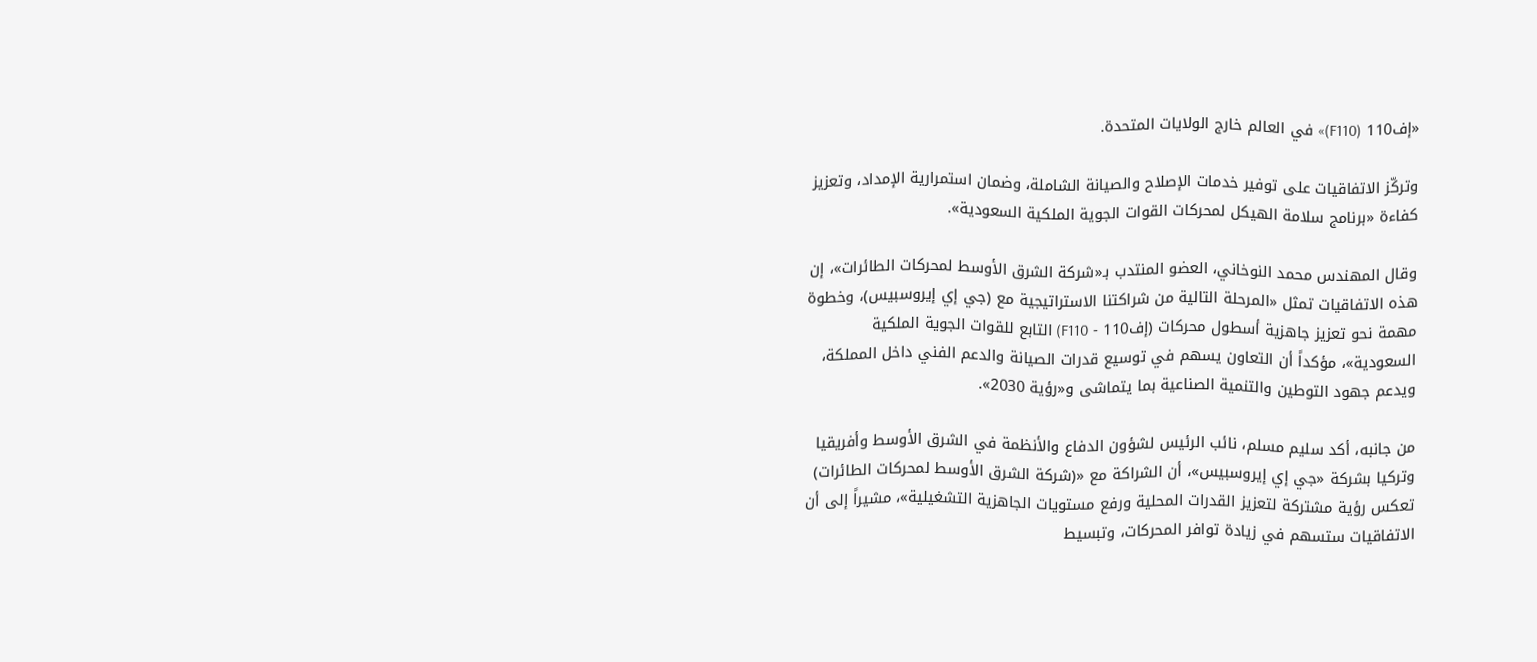«إف110 (F110)» في العالم خارج الولايات المتحدة.

وتركّز الاتفاقيات على توفير خدمات الإصلاح والصيانة الشاملة، وضمان استمرارية الإمداد، وتعزيز كفاءة «برنامج سلامة الهيكل لمحركات القوات الجوية الملكية السعودية».

وقال المهندس محمد النوخاني، العضو المنتدب بـ«شركة الشرق الأوسط لمحركات الطائرات»، إن هذه الاتفاقيات تمثل «المرحلة التالية من شراكتنا الاستراتيجية مع (جي إي إيروسبيس)، وخطوة مهمة نحو تعزيز جاهزية أسطول محركات (إف110 - F110) التابع للقوات الجوية الملكية السعودية»، مؤكداً أن التعاون يسهم في توسيع قدرات الصيانة والدعم الفني داخل المملكة، ويدعم جهود التوطين والتنمية الصناعية بما يتماشى و«رؤية 2030».

من جانبه، أكد سليم مسلم، نائب الرئيس لشؤون الدفاع والأنظمة في الشرق الأوسط وأفريقيا وتركيا بشركة «جي إي إيروسبيس»، أن الشراكة مع «(شركة الشرق الأوسط لمحركات الطائرات) تعكس رؤية مشتركة لتعزيز القدرات المحلية ورفع مستويات الجاهزية التشغيلية»، مشيراً إلى أن الاتفاقيات ستسهم في زيادة توافر المحركات، وتبسيط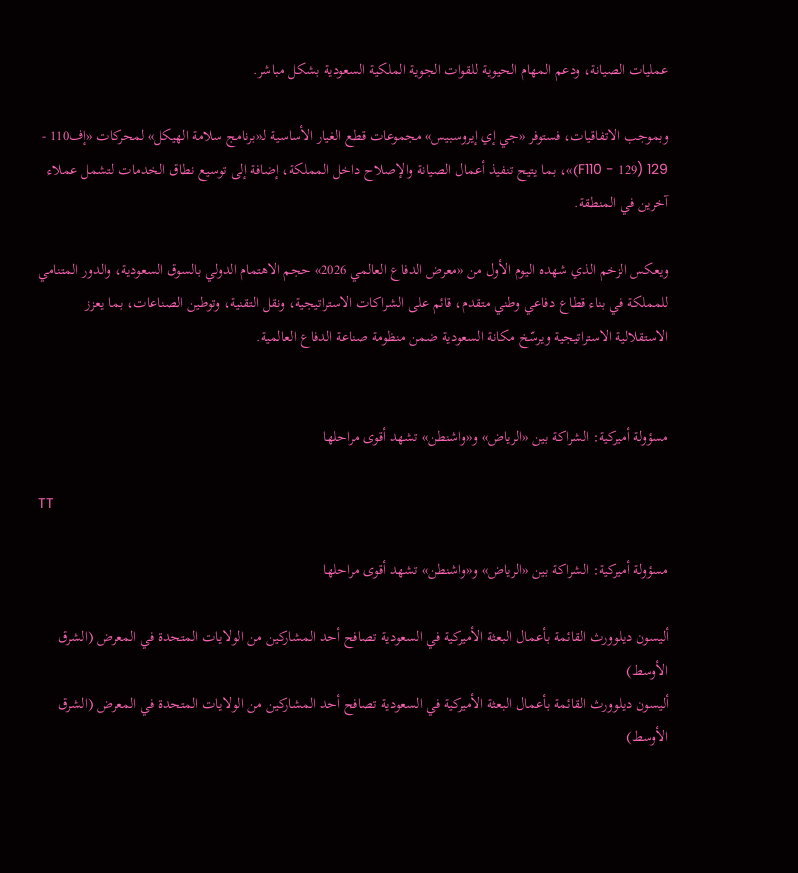عمليات الصيانة، ودعم المهام الحيوية للقوات الجوية الملكية السعودية بشكل مباشر.

وبموجب الاتفاقيات، فستوفر «جي إي إيروسبيس» مجموعات قطع الغيار الأساسية لـ«برنامج سلامة الهيكل» لمحركات «إف110 - 129 (F110 - 129)»، بما يتيح تنفيذ أعمال الصيانة والإصلاح داخل المملكة، إضافة إلى توسيع نطاق الخدمات لتشمل عملاء آخرين في المنطقة.

ويعكس الزخم الذي شهده اليوم الأول من «معرض الدفاع العالمي 2026» حجم الاهتمام الدولي بالسوق السعودية، والدور المتنامي للمملكة في بناء قطاع دفاعي وطني متقدم، قائم على الشراكات الاستراتيجية، ونقل التقنية، وتوطين الصناعات، بما يعزز الاستقلالية الاستراتيجية ويرسّخ مكانة السعودية ضمن منظومة صناعة الدفاع العالمية.


مسؤولة أميركية: الشراكة بين «الرياض» و«واشنطن» تشهد أقوى مراحلها

TT

مسؤولة أميركية: الشراكة بين «الرياض» و«واشنطن» تشهد أقوى مراحلها

أليسون ديلوورث القائمة بأعمال البعثة الأميركية في السعودية تصافح أحد المشاركين من الولايات المتحدة في المعرض (الشرق الأوسط)
أليسون ديلوورث القائمة بأعمال البعثة الأميركية في السعودية تصافح أحد المشاركين من الولايات المتحدة في المعرض (الشرق الأوسط)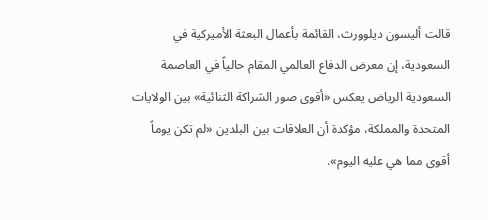قالت أليسون ديلوورث، القائمة بأعمال البعثة الأميركية في السعودية، إن معرض الدفاع العالمي المقام حالياً في العاصمة السعودية الرياض يعكس «أقوى صور الشراكة الثنائية» بين الولايات المتحدة والمملكة، مؤكدة أن العلاقات بين البلدين «لم تكن يوماً أقوى مما هي عليه اليوم».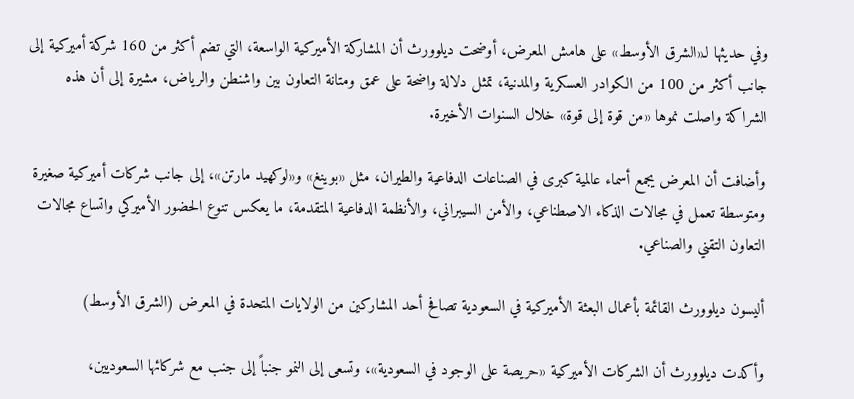وفي حديثها لـ«الشرق الأوسط» على هامش المعرض، أوضحت ديلوورث أن المشاركة الأميركية الواسعة، التي تضم أكثر من 160 شركة أميركية إلى جانب أكثر من 100 من الكوادر العسكرية والمدنية، تمثل دلالة واضحة على عمق ومتانة التعاون بين واشنطن والرياض، مشيرة إلى أن هذه الشراكة واصلت نموها «من قوة إلى قوة» خلال السنوات الأخيرة.

وأضافت أن المعرض يجمع أسماء عالمية كبرى في الصناعات الدفاعية والطيران، مثل «بوينغ» و«لوكهيد مارتن»، إلى جانب شركات أميركية صغيرة ومتوسطة تعمل في مجالات الذكاء الاصطناعي، والأمن السيبراني، والأنظمة الدفاعية المتقدمة، ما يعكس تنوع الحضور الأميركي واتساع مجالات التعاون التقني والصناعي.

أليسون ديلوورث القائمة بأعمال البعثة الأميركية في السعودية تصافح أحد المشاركين من الولايات المتحدة في المعرض (الشرق الأوسط)

وأكدت ديلوورث أن الشركات الأميركية «حريصة على الوجود في السعودية»، وتسعى إلى النمو جنباً إلى جنب مع شركائها السعوديين،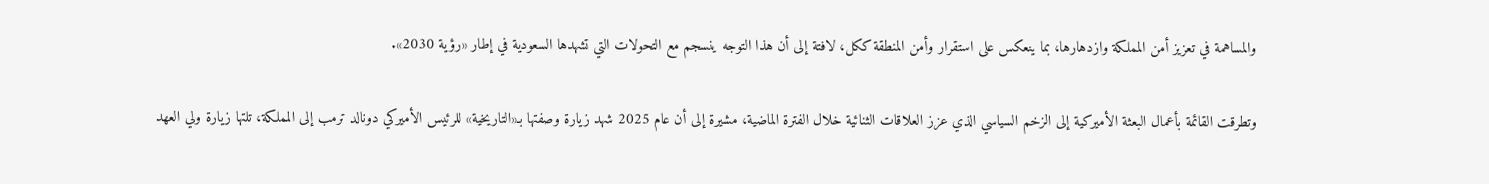والمساهمة في تعزيز أمن المملكة وازدهارها، بما ينعكس على استقرار وأمن المنطقة ككل، لافتة إلى أن هذا التوجه ينسجم مع التحولات التي تشهدها السعودية في إطار «رؤية 2030».

وتطرقت القائمة بأعمال البعثة الأميركية إلى الزخم السياسي الذي عزز العلاقات الثنائية خلال الفترة الماضية، مشيرة إلى أن عام 2025 شهد زيارة وصفتها بـ«التاريخية» للرئيس الأميركي دونالد ترمب إلى المملكة، تلتها زيارة ولي العهد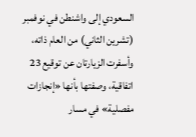السعودي إلى واشنطن في نوفمبر (تشرين الثاني) من العام ذاته، وأسفرت الزيارتان عن توقيع 23 اتفاقية، وصفتها بأنها «إنجازات مفصلية» في مسار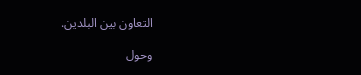التعاون بين البلدين.

وحول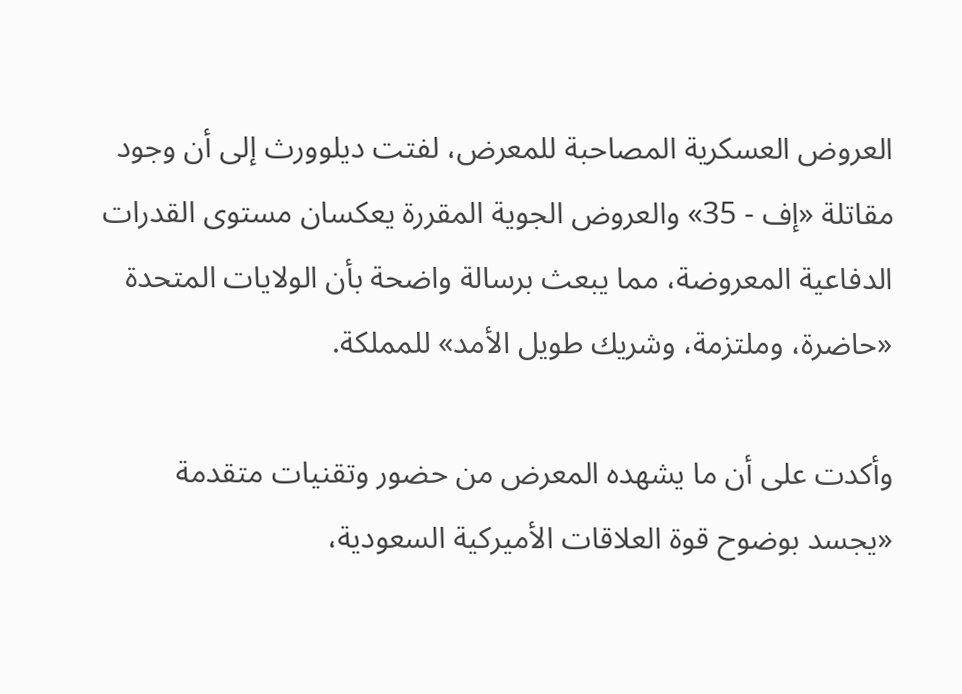العروض العسكرية المصاحبة للمعرض، لفتت ديلوورث إلى أن وجود مقاتلة «إف - 35» والعروض الجوية المقررة يعكسان مستوى القدرات الدفاعية المعروضة، مما يبعث برسالة واضحة بأن الولايات المتحدة «حاضرة، وملتزمة، وشريك طويل الأمد» للمملكة.

وأكدت على أن ما يشهده المعرض من حضور وتقنيات متقدمة «يجسد بوضوح قوة العلاقات الأميركية السعودية،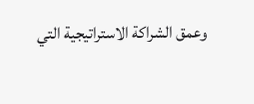وعمق الشراكة الاستراتيجية التي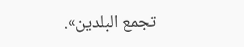تجمع البلدين».